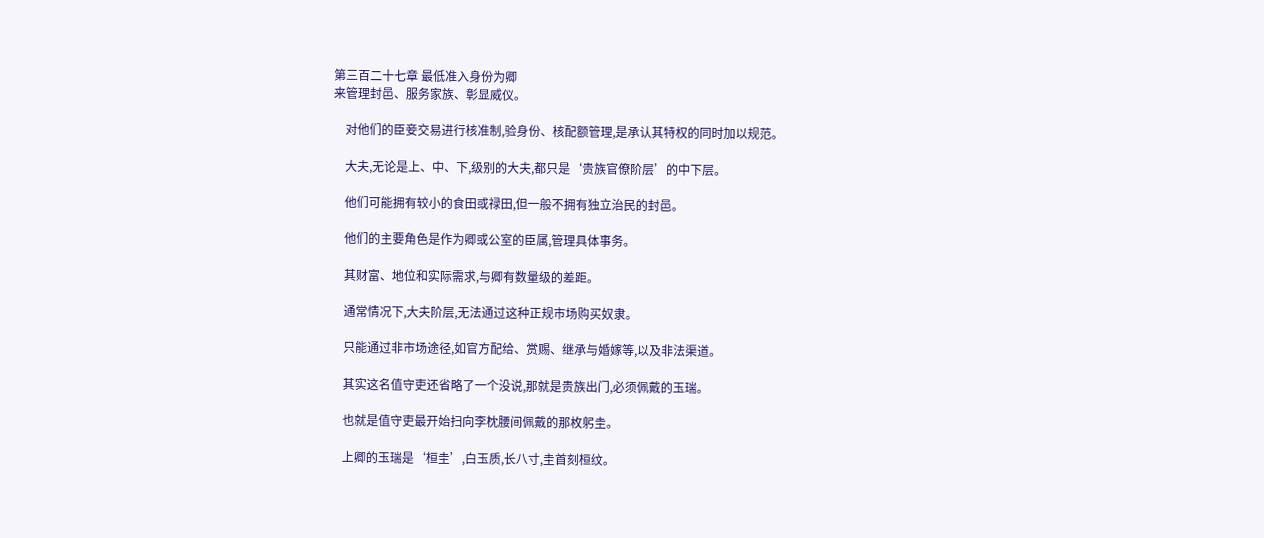第三百二十七章 最低准入身份为卿
来管理封邑、服务家族、彰显威仪。

    对他们的臣妾交易进行核准制,验身份、核配额管理,是承认其特权的同时加以规范。

    大夫,无论是上、中、下,级别的大夫,都只是‘贵族官僚阶层’的中下层。

    他们可能拥有较小的食田或禄田,但一般不拥有独立治民的封邑。

    他们的主要角色是作为卿或公室的臣属,管理具体事务。

    其财富、地位和实际需求,与卿有数量级的差距。

    通常情况下,大夫阶层,无法通过这种正规市场购买奴隶。

    只能通过非市场途径,如官方配给、赏赐、继承与婚嫁等,以及非法渠道。

    其实这名值守吏还省略了一个没说,那就是贵族出门,必须佩戴的玉瑞。

    也就是值守吏最开始扫向李枕腰间佩戴的那枚躬圭。

    上卿的玉瑞是‘桓圭’,白玉质,长八寸,圭首刻桓纹。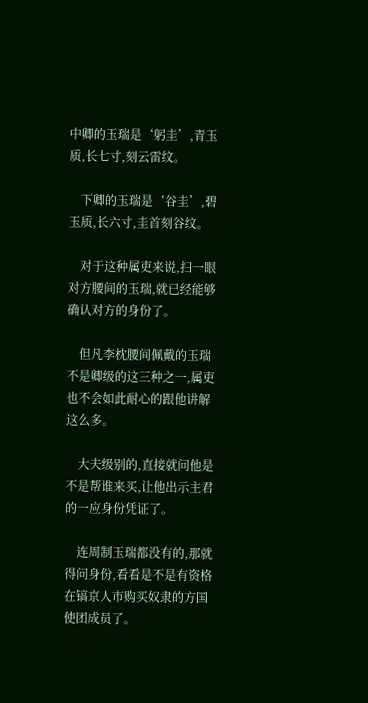中卿的玉瑞是‘躬圭’,青玉质,长七寸,刻云雷纹。

    下卿的玉瑞是‘谷圭’,碧玉质,长六寸,圭首刻谷纹。

    对于这种属吏来说,扫一眼对方腰间的玉瑞,就已经能够确认对方的身份了。

    但凡李枕腰间佩戴的玉瑞不是卿级的这三种之一,属吏也不会如此耐心的跟他讲解这么多。

    大夫级别的,直接就问他是不是帮谁来买,让他出示主君的一应身份凭证了。

    连周制玉瑞都没有的,那就得问身份,看看是不是有资格在镐京人市购买奴隶的方国使团成员了。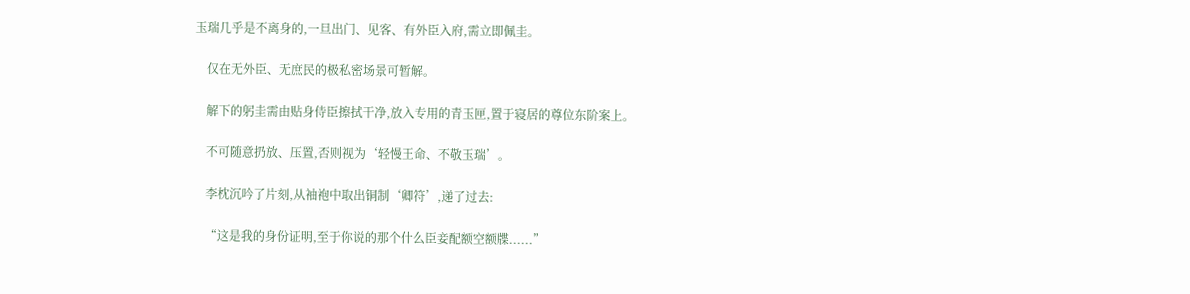玉瑞几乎是不离身的,一旦出门、见客、有外臣入府,需立即佩圭。

    仅在无外臣、无庶民的极私密场景可暂解。

    解下的躬圭需由贴身侍臣擦拭干净,放入专用的青玉匣,置于寝居的尊位东阶案上。

    不可随意扔放、压置,否则视为‘轻慢王命、不敬玉瑞’。

    李枕沉吟了片刻,从袖袍中取出铜制‘卿符’,递了过去:

    “这是我的身份证明,至于你说的那个什么臣妾配额空额牒......”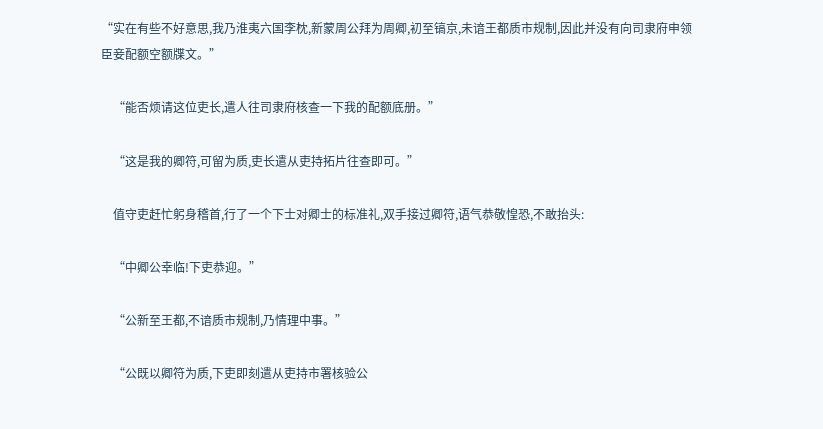“实在有些不好意思,我乃淮夷六国李枕,新蒙周公拜为周卿,初至镐京,未谙王都质市规制,因此并没有向司隶府申领臣妾配额空额牒文。”

    “能否烦请这位吏长,遣人往司隶府核查一下我的配额底册。”

    “这是我的卿符,可留为质,吏长遣从吏持拓片往查即可。”

    值守吏赶忙躬身稽首,行了一个下士对卿士的标准礼,双手接过卿符,语气恭敬惶恐,不敢抬头:

    “中卿公幸临!下吏恭迎。”

    “公新至王都,不谙质市规制,乃情理中事。”

    “公既以卿符为质,下吏即刻遣从吏持市署核验公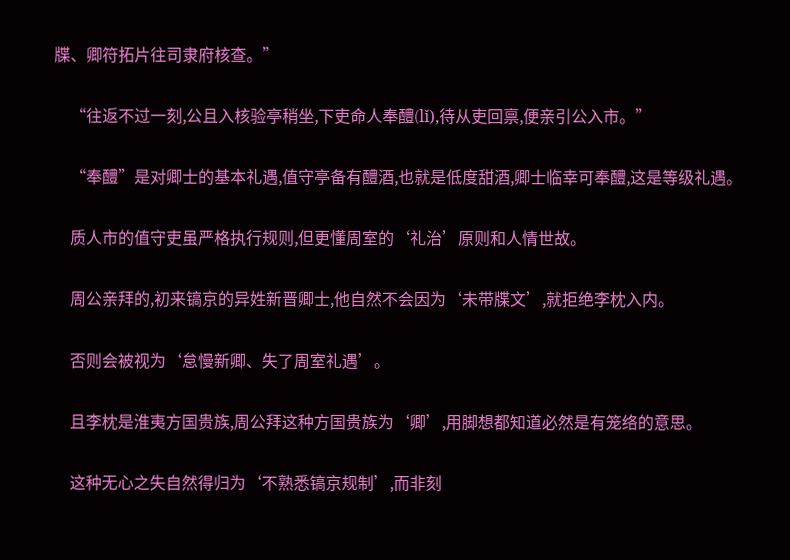牒、卿符拓片往司隶府核查。”

    “往返不过一刻,公且入核验亭稍坐,下吏命人奉醴(lǐ),待从吏回禀,便亲引公入市。”

    “奉醴”是对卿士的基本礼遇,值守亭备有醴酒,也就是低度甜酒,卿士临幸可奉醴,这是等级礼遇。

    质人市的值守吏虽严格执行规则,但更懂周室的‘礼治’原则和人情世故。

    周公亲拜的,初来镐京的异姓新晋卿士,他自然不会因为‘未带牒文’,就拒绝李枕入内。

    否则会被视为‘怠慢新卿、失了周室礼遇’。

    且李枕是淮夷方国贵族,周公拜这种方国贵族为‘卿’,用脚想都知道必然是有笼络的意思。

    这种无心之失自然得归为‘不熟悉镐京规制’,而非刻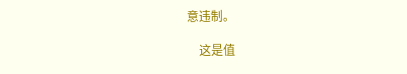意违制。

    这是值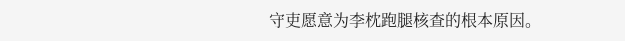守吏愿意为李枕跑腿核查的根本原因。